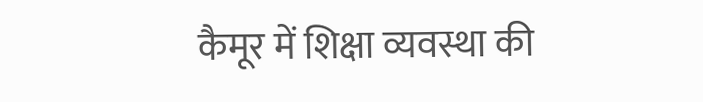कैमूर में शिक्षा व्यवस्था की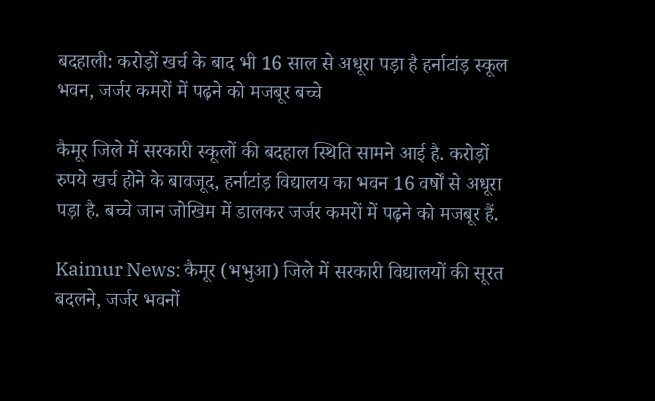बदहाली: करोड़ों खर्च के बाद भी 16 साल से अधूरा पड़ा है हर्नाटांड़ स्कूल भवन, जर्जर कमरों में पढ़ने को मजबूर बच्चे

कैमूर जिले में सरकारी स्कूलों की बदहाल स्थिति सामने आई है. करोड़ों रुपये खर्च होने के बावजूद, हर्नाटांड़ विद्यालय का भवन 16 वर्षों से अधूरा पड़ा है. बच्चे जान जोखिम में डालकर जर्जर कमरों में पढ़ने को मजबूर हैं.

Kaimur News: कैमूर (भभुआ) जिले में सरकारी विद्यालयों की सूरत बदलने, जर्जर भवनों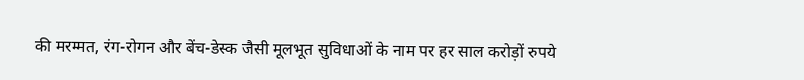की मरम्मत, रंग-रोगन और बेंच-डेस्क जैसी मूलभूत सुविधाओं के नाम पर हर साल करोड़ों रुपये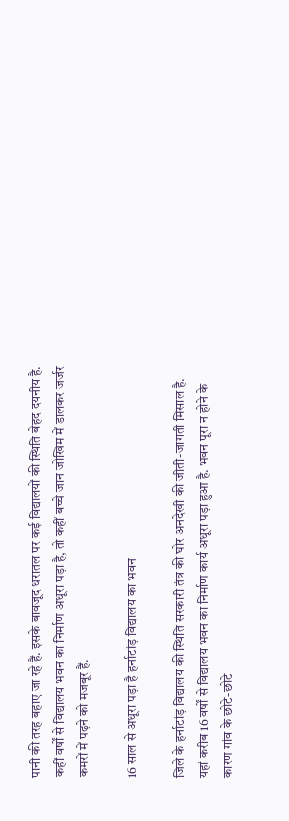पानी की तरह बहाए जा रहे हैं. इसके बावजूद धरातल पर कई विद्यालयों की स्थिति बेहद दयनीय है. कहीं वर्षों से विद्यालय भवन का निर्माण अधूरा पड़ा है, तो कहीं बच्चे जान जोखिम में डालकर जर्जर कमरों में पढ़ने को मजबूर हैं.

16 साल से अधूरा पड़ा है हर्नाटांड़ विद्यालय का भवन

जिले के हर्नाटांड़ विद्यालय की स्थिति सरकारी तंत्र की घोर अनदेखी की जीती-जागती मिसाल है. यहां करीब 16 वर्षों से विद्यालय भवन का निर्माण कार्य अधूरा पड़ा हुआ है. भवन पूरा न होने के कारण गांव के छोटे-छोटे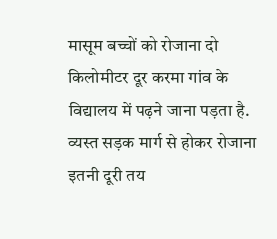मासूम बच्चों को रोजाना दो किलोमीटर दूर करमा गांव के विद्यालय में पढ़ने जाना पड़ता है. व्यस्त सड़क मार्ग से होकर रोजाना इतनी दूरी तय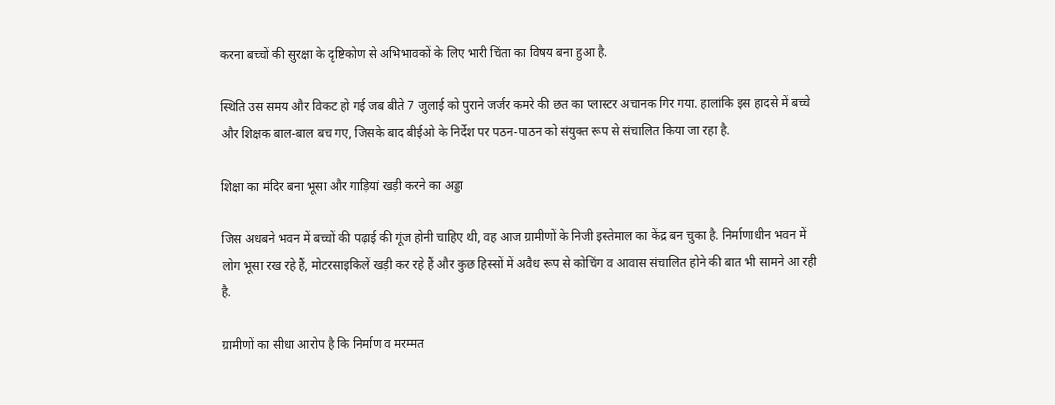करना बच्चों की सुरक्षा के दृष्टिकोण से अभिभावकों के लिए भारी चिंता का विषय बना हुआ है.

स्थिति उस समय और विकट हो गई जब बीते 7 जुलाई को पुराने जर्जर कमरे की छत का प्लास्टर अचानक गिर गया. हालांकि इस हादसे में बच्चे और शिक्षक बाल-बाल बच गए, जिसके बाद बीईओ के निर्देश पर पठन-पाठन को संयुक्त रूप से संचालित किया जा रहा है.

शिक्षा का मंदिर बना भूसा और गाड़ियां खड़ी करने का अड्डा

जिस अधबने भवन में बच्चों की पढ़ाई की गूंज होनी चाहिए थी, वह आज ग्रामीणों के निजी इस्तेमाल का केंद्र बन चुका है. निर्माणाधीन भवन में लोग भूसा रख रहे हैं, मोटरसाइकिलें खड़ी कर रहे हैं और कुछ हिस्सों में अवैध रूप से कोचिंग व आवास संचालित होने की बात भी सामने आ रही है.

ग्रामीणों का सीधा आरोप है कि निर्माण व मरम्मत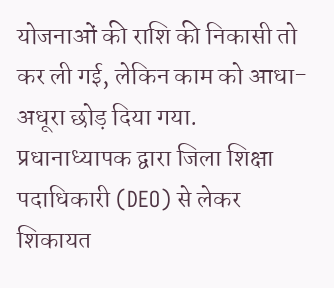योजनाओं की राशि की निकासी तो कर ली गई, लेकिन काम को आधा-अधूरा छोड़ दिया गया. प्रधानाध्यापक द्वारा जिला शिक्षा पदाधिकारी (DEO) से लेकर शिकायत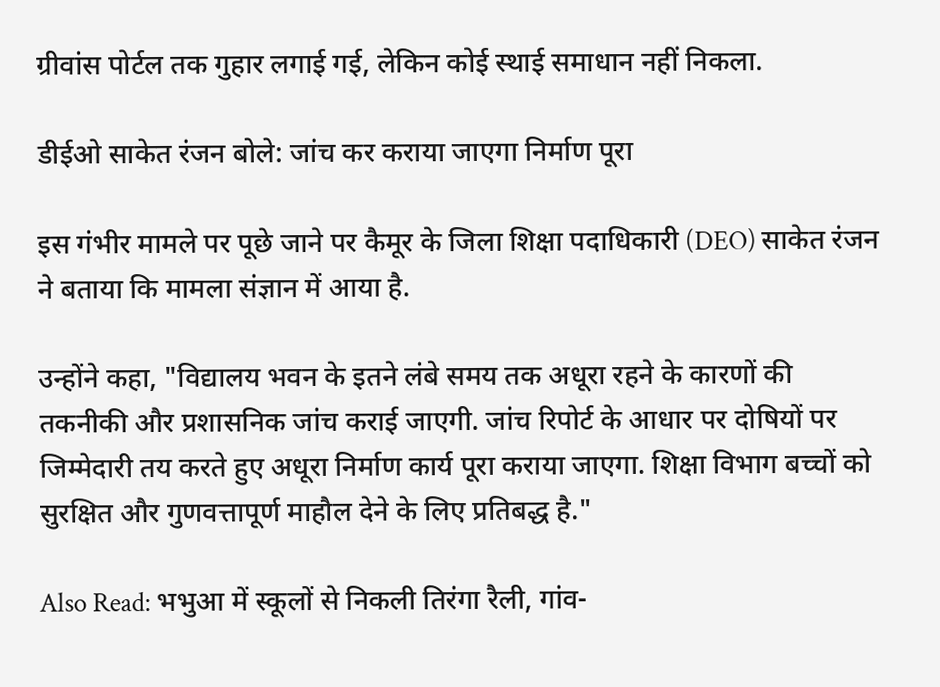ग्रीवांस पोर्टल तक गुहार लगाई गई, लेकिन कोई स्थाई समाधान नहीं निकला.

डीईओ साकेत रंजन बोले: जांच कर कराया जाएगा निर्माण पूरा

इस गंभीर मामले पर पूछे जाने पर कैमूर के जिला शिक्षा पदाधिकारी (DEO) साकेत रंजन ने बताया कि मामला संज्ञान में आया है.

उन्होंने कहा, "विद्यालय भवन के इतने लंबे समय तक अधूरा रहने के कारणों की तकनीकी और प्रशासनिक जांच कराई जाएगी. जांच रिपोर्ट के आधार पर दोषियों पर जिम्मेदारी तय करते हुए अधूरा निर्माण कार्य पूरा कराया जाएगा. शिक्षा विभाग बच्चों को सुरक्षित और गुणवत्तापूर्ण माहौल देने के लिए प्रतिबद्ध है."

Also Read: भभुआ में स्कूलों से निकली तिरंगा रैली, गांव-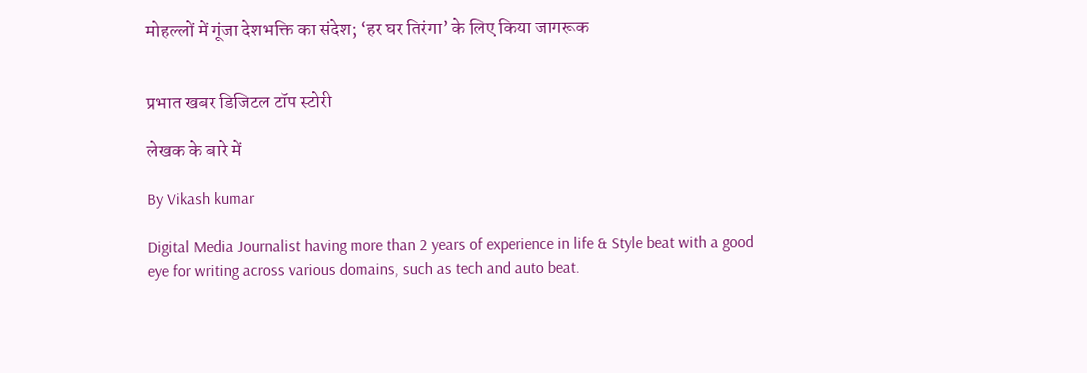मोहल्लों में गूंजा देशभक्ति का संदेश; ‘हर घर तिरंगा’ के लिए किया जागरूक


प्रभात खबर डिजिटल टॉप स्टोरी

लेखक के बारे में

By Vikash kumar

Digital Media Journalist having more than 2 years of experience in life & Style beat with a good eye for writing across various domains, such as tech and auto beat.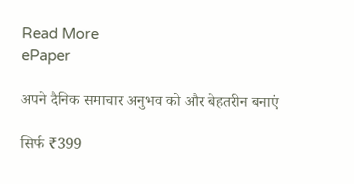Read More
ePaper

अपने दैनिक समाचार अनुभव को और बेहतरीन बनाएं

सिर्फ ₹399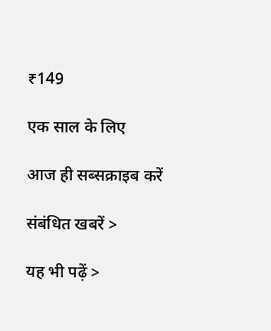₹149

एक साल के लिए

आज ही सब्सक्राइब करें

संबंधित खबरें >

यह भी पढ़ें >